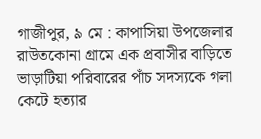গাজীপুর, ৯ মে : কাপাসিয়া উপজেলার রাউতকোনা গ্রামে এক প্রবাসীর বাড়িতে ভাড়াটিয়া পরিবারের পাঁচ সদস্যকে গলা কেটে হত্যার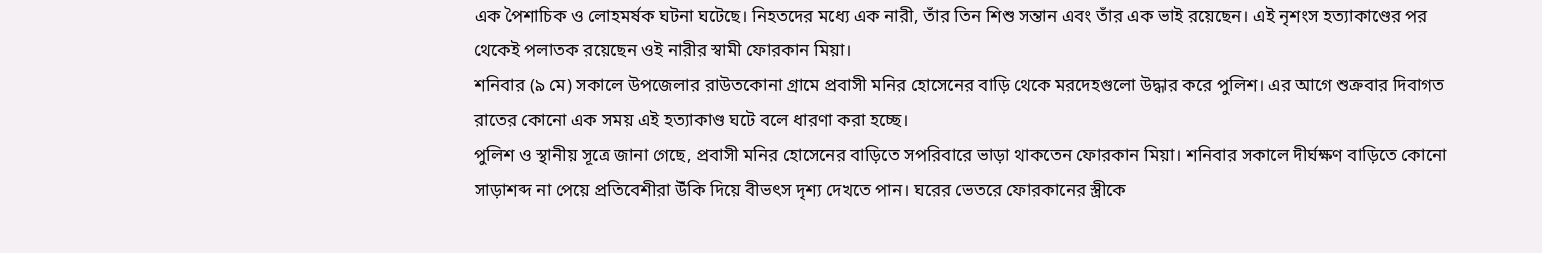এক পৈশাচিক ও লোহমর্ষক ঘটনা ঘটেছে। নিহতদের মধ্যে এক নারী, তাঁর তিন শিশু সন্তান এবং তাঁর এক ভাই রয়েছেন। এই নৃশংস হত্যাকাণ্ডের পর থেকেই পলাতক রয়েছেন ওই নারীর স্বামী ফোরকান মিয়া।
শনিবার (৯ মে) সকালে উপজেলার রাউতকোনা গ্রামে প্রবাসী মনির হোসেনের বাড়ি থেকে মরদেহগুলো উদ্ধার করে পুলিশ। এর আগে শুক্রবার দিবাগত রাতের কোনো এক সময় এই হত্যাকাণ্ড ঘটে বলে ধারণা করা হচ্ছে।
পুলিশ ও স্থানীয় সূত্রে জানা গেছে, প্রবাসী মনির হোসেনের বাড়িতে সপরিবারে ভাড়া থাকতেন ফোরকান মিয়া। শনিবার সকালে দীর্ঘক্ষণ বাড়িতে কোনো সাড়াশব্দ না পেয়ে প্রতিবেশীরা উঁকি দিয়ে বীভৎস দৃশ্য দেখতে পান। ঘরের ভেতরে ফোরকানের স্ত্রীকে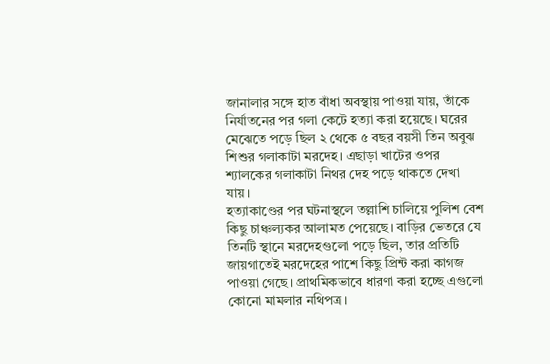জানালার সঙ্গে হাত বাঁধা অবস্থায় পাওয়া যায়, তাঁকে নির্যাতনের পর গলা কেটে হত্যা করা হয়েছে। ঘরের মেঝেতে পড়ে ছিল ২ থেকে ৫ বছর বয়সী তিন অবুঝ শিশুর গলাকাটা মরদেহ। এছাড়া খাটের ওপর শ্যালকের গলাকাটা নিথর দেহ পড়ে থাকতে দেখা যায়।
হত্যাকাণ্ডের পর ঘটনাস্থলে তল্লাশি চালিয়ে পুলিশ বেশ কিছু চাঞ্চল্যকর আলামত পেয়েছে। বাড়ির ভেতরে যে তিনটি স্থানে মরদেহগুলো পড়ে ছিল, তার প্রতিটি জায়গাতেই মরদেহের পাশে কিছু প্রিন্ট করা কাগজ পাওয়া গেছে। প্রাথমিকভাবে ধারণা করা হচ্ছে এগুলো কোনো মামলার নথিপত্র।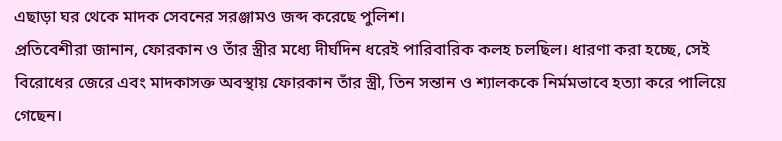এছাড়া ঘর থেকে মাদক সেবনের সরঞ্জামও জব্দ করেছে পুলিশ।
প্রতিবেশীরা জানান, ফোরকান ও তাঁর স্ত্রীর মধ্যে দীর্ঘদিন ধরেই পারিবারিক কলহ চলছিল। ধারণা করা হচ্ছে, সেই বিরোধের জেরে এবং মাদকাসক্ত অবস্থায় ফোরকান তাঁর স্ত্রী, তিন সন্তান ও শ্যালককে নির্মমভাবে হত্যা করে পালিয়ে গেছেন।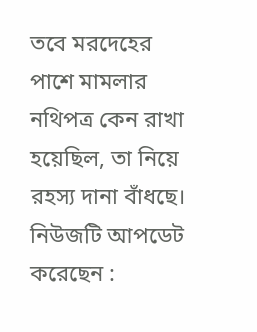তবে মরদেহের পাশে মামলার নথিপত্র কেন রাখা হয়েছিল, তা নিয়ে রহস্য দানা বাঁধছে।
নিউজটি আপডেট করেছেন :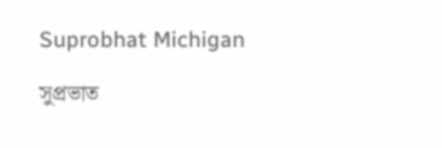Suprobhat Michigan

সুপ্রভাত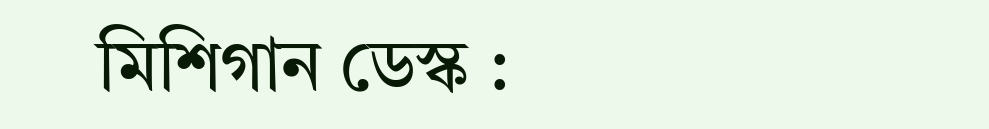মিশিগান ডেস্ক :